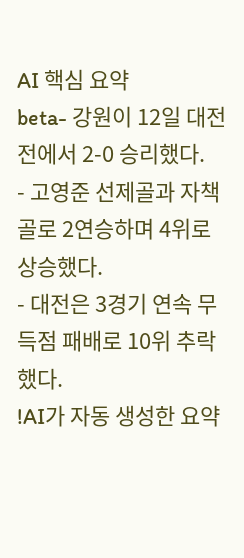AI 핵심 요약
beta- 강원이 12일 대전전에서 2-0 승리했다.
- 고영준 선제골과 자책골로 2연승하며 4위로 상승했다.
- 대전은 3경기 연속 무득점 패배로 10위 추락했다.
!AI가 자동 생성한 요약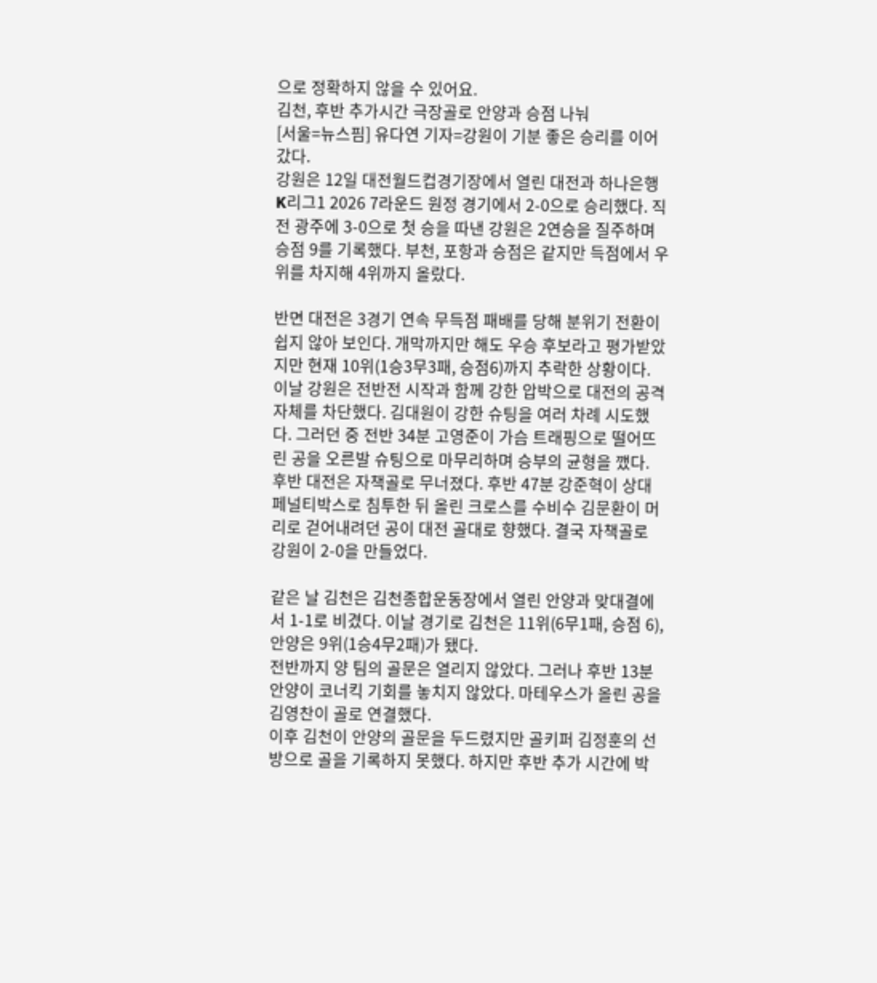으로 정확하지 않을 수 있어요.
김천, 후반 추가시간 극장골로 안양과 승점 나눠
[서울=뉴스핌] 유다연 기자=강원이 기분 좋은 승리를 이어갔다.
강원은 12일 대전월드컵경기장에서 열린 대전과 하나은행 K리그1 2026 7라운드 원정 경기에서 2-0으로 승리했다. 직전 광주에 3-0으로 첫 승을 따낸 강원은 2연승을 질주하며 승점 9를 기록했다. 부천, 포항과 승점은 같지만 득점에서 우위를 차지해 4위까지 올랐다.

반면 대전은 3경기 연속 무득점 패배를 당해 분위기 전환이 쉽지 않아 보인다. 개막까지만 해도 우승 후보라고 평가받았지만 현재 10위(1승3무3패, 승점6)까지 추락한 상황이다.
이날 강원은 전반전 시작과 함께 강한 압박으로 대전의 공격 자체를 차단했다. 김대원이 강한 슈팅을 여러 차례 시도했다. 그러던 중 전반 34분 고영준이 가슴 트래핑으로 떨어뜨린 공을 오른발 슈팅으로 마무리하며 승부의 균형을 깼다.
후반 대전은 자책골로 무너졌다. 후반 47분 강준혁이 상대 페널티박스로 침투한 뒤 올린 크로스를 수비수 김문환이 머리로 걷어내려던 공이 대전 골대로 향했다. 결국 자책골로 강원이 2-0을 만들었다.

같은 날 김천은 김천종합운동장에서 열린 안양과 맞대결에서 1-1로 비겼다. 이날 경기로 김천은 11위(6무1패, 승점 6), 안양은 9위(1승4무2패)가 됐다.
전반까지 양 팀의 골문은 열리지 않았다. 그러나 후반 13분 안양이 코너킥 기회를 놓치지 않았다. 마테우스가 올린 공을 김영찬이 골로 연결했다.
이후 김천이 안양의 골문을 두드렸지만 골키퍼 김정훈의 선방으로 골을 기록하지 못했다. 하지만 후반 추가 시간에 박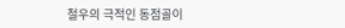철우의 극적인 동점골이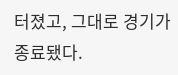터졌고, 그대로 경기가 종료됐다.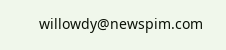willowdy@newspim.com